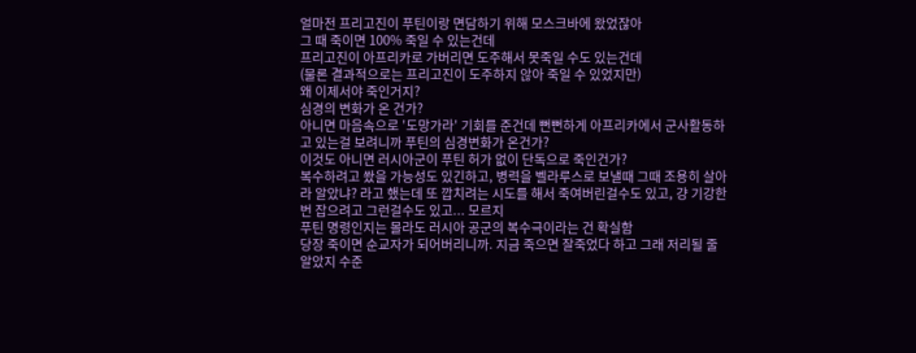얼마전 프리고진이 푸틴이랑 면담하기 위해 모스크바에 왔었잖아
그 때 죽이면 100% 죽일 수 있는건데
프리고진이 아프리카로 가버리면 도주해서 못죽일 수도 있는건데
(물론 결과적으로는 프리고진이 도주하지 않아 죽일 수 있었지만)
왜 이제서야 죽인거지?
심경의 변화가 온 건가?
아니면 마음속으로 '도망가라' 기회를 준건데 뻔뻔하게 아프리카에서 군사활동하고 있는걸 보려니까 푸틴의 심경변화가 온건가?
이것도 아니면 러시아군이 푸틴 허가 없이 단독으로 죽인건가?
복수하려고 쐈을 가능성도 있긴하고, 병력을 벨라루스로 보낼때 그때 조용히 살아라 알았냐? 라고 했는데 또 깝치려는 시도를 해서 죽여버린걸수도 있고, 걍 기강한번 잡으려고 그런걸수도 있고... 모르지
푸틴 명령인지는 몰라도 러시아 공군의 복수극이라는 건 확실함
당장 죽이면 순교자가 되어버리니까. 지금 죽으면 잘죽었다 하고 그래 저리될 줄 알았지 수준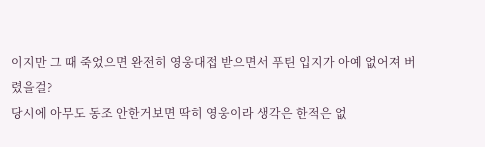이지만 그 때 죽었으면 완전히 영웅대접 받으면서 푸틴 입지가 아예 없어져 버렸을걸?
당시에 아무도 동조 안한거보면 딱히 영웅이라 생각은 한적은 없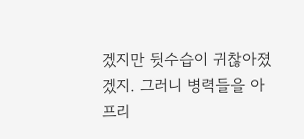겠지만 뒷수습이 귀찮아졌겠지. 그러니 병력들을 아프리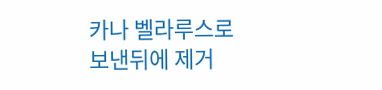카나 벨라루스로 보낸뒤에 제거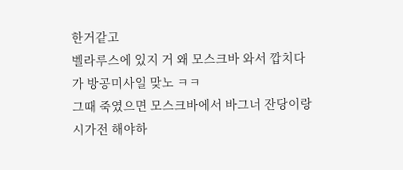한거같고
벨라루스에 있지 거 왜 모스크바 와서 깝치다가 방공미사일 맞노 ㅋㅋ
그때 죽였으면 모스크바에서 바그너 잔당이랑 시가전 해야하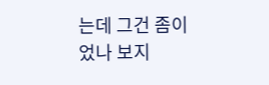는데 그건 좀이었나 보지